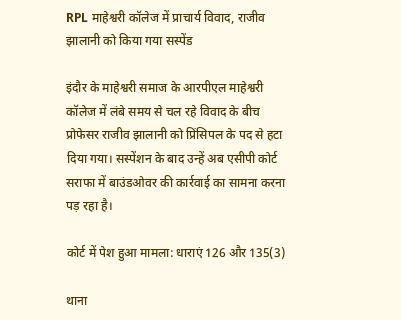RPL माहेश्वरी कॉलेज में प्राचार्य विवाद, राजीव झालानी को किया गया सस्पेंड

इंदौर के माहेश्वरी समाज के आरपीएल माहेश्वरी कॉलेज में लंबे समय से चल रहे विवाद के बीच प्रोफेसर राजीव झालानी को प्रिंसिपल के पद से हटा दिया गया। सस्पेंशन के बाद उन्हें अब एसीपी कोर्ट सराफा में बाउंडओवर की कार्रवाई का सामना करना पड़ रहा है।

कोर्ट में पेश हुआ मामला: धाराएं 126 और 135(3)

थाना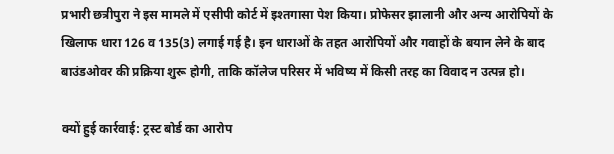प्रभारी छत्रीपुरा ने इस मामले में एसीपी कोर्ट में इश्तगासा पेश किया। प्रोफेसर झालानी और अन्य आरोपियों के खिलाफ धारा 126 व 135(3) लगाई गई है। इन धाराओं के तहत आरोपियों और गवाहों के बयान लेने के बाद बाउंडओवर की प्रक्रिया शुरू होगी, ताकि कॉलेज परिसर में भविष्य में किसी तरह का विवाद न उत्पन्न हो।

क्यों हुई कार्रवाई: ट्रस्ट बोर्ड का आरोप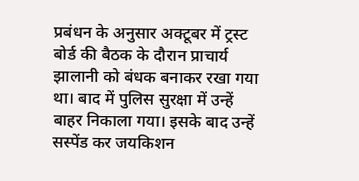प्रबंधन के अनुसार अक्टूबर में ट्रस्ट बोर्ड की बैठक के दौरान प्राचार्य झालानी को बंधक बनाकर रखा गया था। बाद में पुलिस सुरक्षा में उन्हें बाहर निकाला गया। इसके बाद उन्हें सस्पेंड कर जयकिशन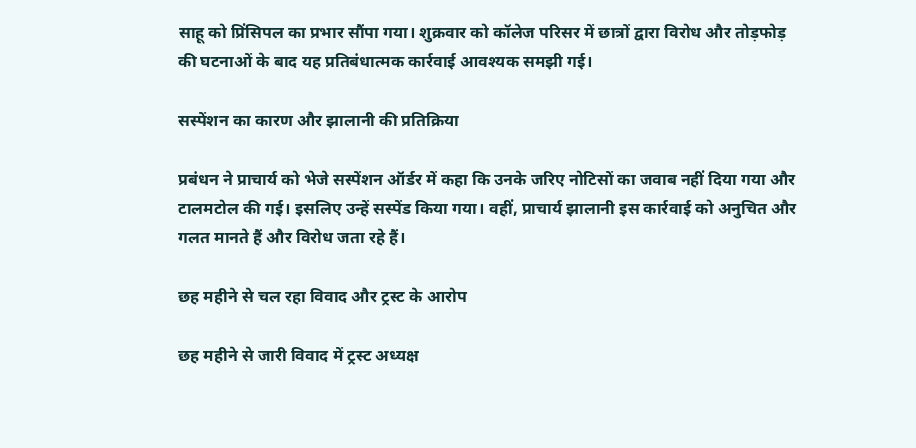साहू को प्रिंसिपल का प्रभार सौंपा गया। शुक्रवार को कॉलेज परिसर में छात्रों द्वारा विरोध और तोड़फोड़ की घटनाओं के बाद यह प्रतिबंधात्मक कार्रवाई आवश्यक समझी गई।

सस्पेंशन का कारण और झालानी की प्रतिक्रिया

प्रबंधन ने प्राचार्य को भेजे सस्पेंशन ऑर्डर में कहा कि उनके जरिए नोटिसों का जवाब नहीं दिया गया और टालमटोल की गई। इसलिए उन्हें सस्पेंड किया गया। वहीं, प्राचार्य झालानी इस कार्रवाई को अनुचित और गलत मानते हैं और विरोध जता रहे हैं।

छह महीने से चल रहा विवाद और ट्रस्ट के आरोप

छह महीने से जारी विवाद में ट्रस्ट अध्यक्ष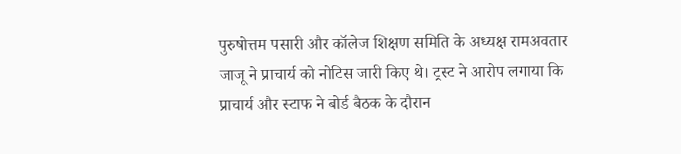पुरुषोत्तम पसारी और कॉलेज शिक्षण समिति के अध्यक्ष रामअवतार जाजू ने प्राचार्य को नोटिस जारी किए थे। ट्रस्ट ने आरोप लगाया कि प्राचार्य और स्टाफ ने बोर्ड बैठक के दौरान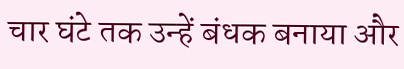चार घंटे तक उन्हें बंधक बनाया और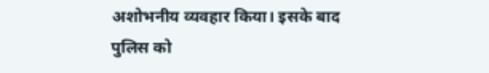अशोभनीय व्यवहार किया। इसके बाद पुलिस को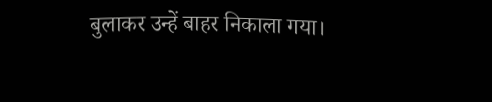बुलाकर उन्हें बाहर निकाला गया।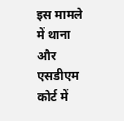इस मामले में थाना और एसडीएम कोर्ट में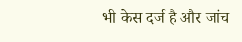भी केस दर्ज है और जांच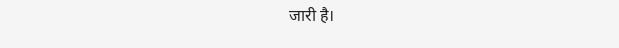जारी है।